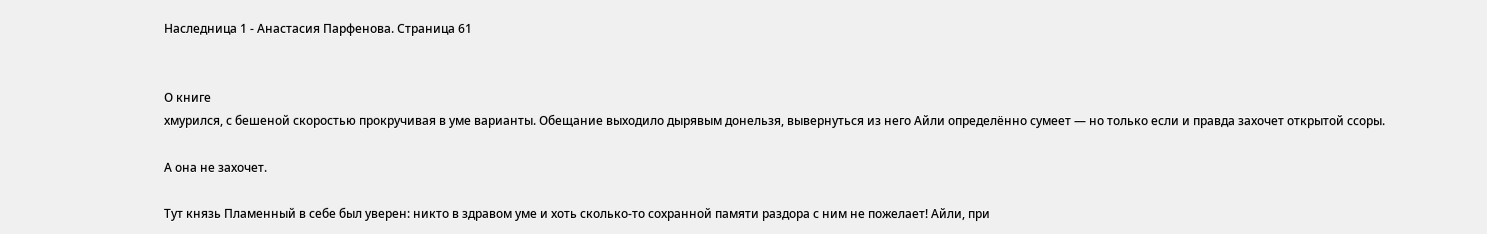Наследница 1 - Анастасия Парфенова. Страница 61


О книге
хмурился, с бешеной скоростью прокручивая в уме варианты. Обещание выходило дырявым донельзя, вывернуться из него Айли определённо сумеет — но только если и правда захочет открытой ссоры.

А она не захочет.

Тут князь Пламенный в себе был уверен: никто в здравом уме и хоть сколько-то сохранной памяти раздора с ним не пожелает! Айли, при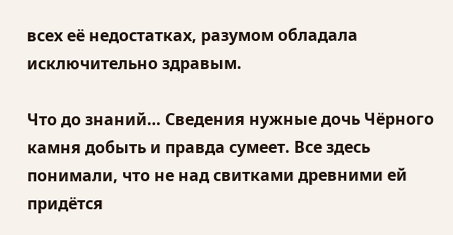всех её недостатках, разумом обладала исключительно здравым.

Что до знаний… Сведения нужные дочь Чёрного камня добыть и правда сумеет. Все здесь понимали, что не над свитками древними ей придётся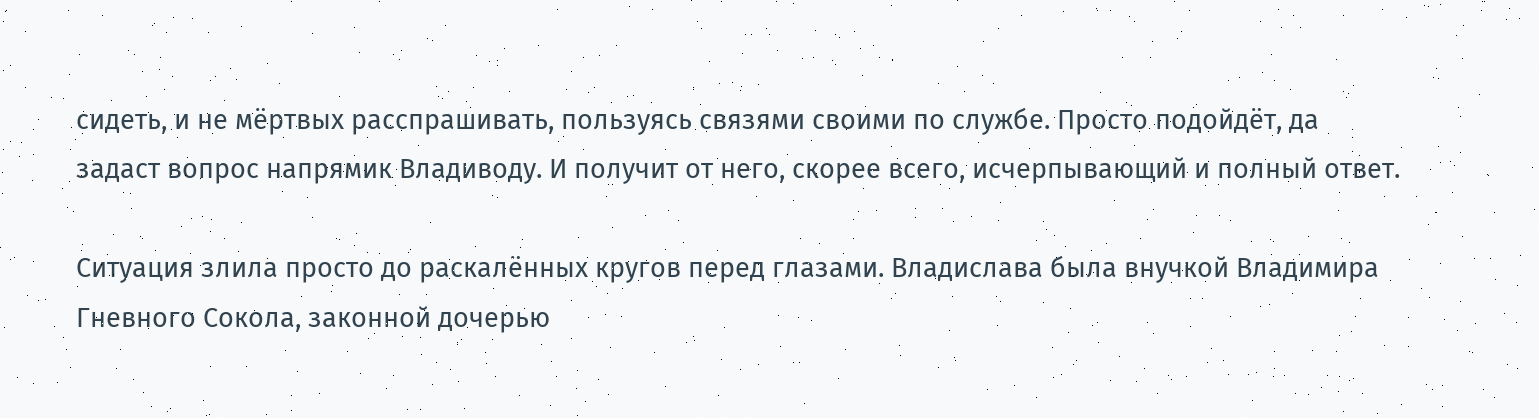сидеть, и не мёртвых расспрашивать, пользуясь связями своими по службе. Просто подойдёт, да задаст вопрос напрямик Владиводу. И получит от него, скорее всего, исчерпывающий и полный ответ.

Ситуация злила просто до раскалённых кругов перед глазами. Владислава была внучкой Владимира Гневного Сокола, законной дочерью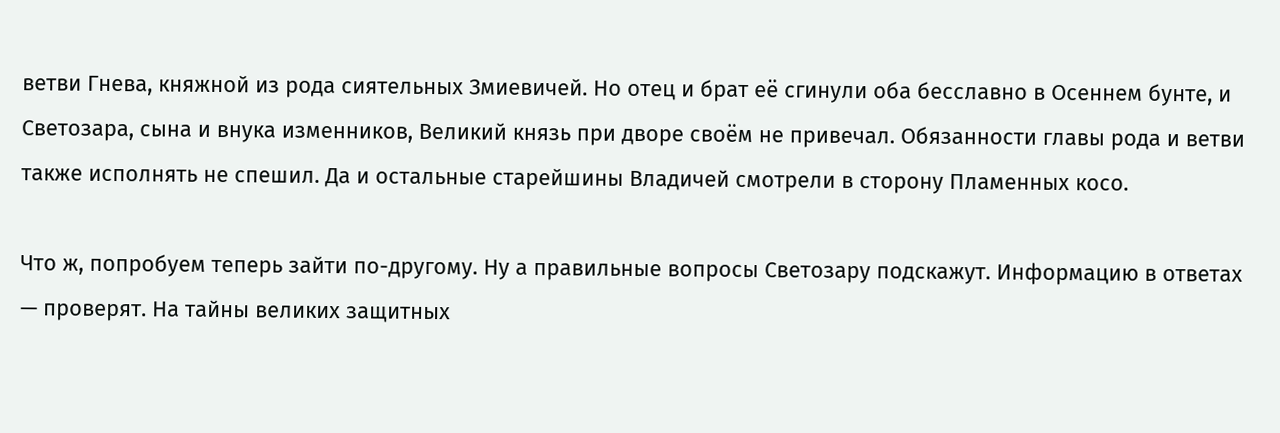ветви Гнева, княжной из рода сиятельных Змиевичей. Но отец и брат её сгинули оба бесславно в Осеннем бунте, и Светозара, сына и внука изменников, Великий князь при дворе своём не привечал. Обязанности главы рода и ветви также исполнять не спешил. Да и остальные старейшины Владичей смотрели в сторону Пламенных косо.

Что ж, попробуем теперь зайти по-другому. Ну а правильные вопросы Светозару подскажут. Информацию в ответах — проверят. На тайны великих защитных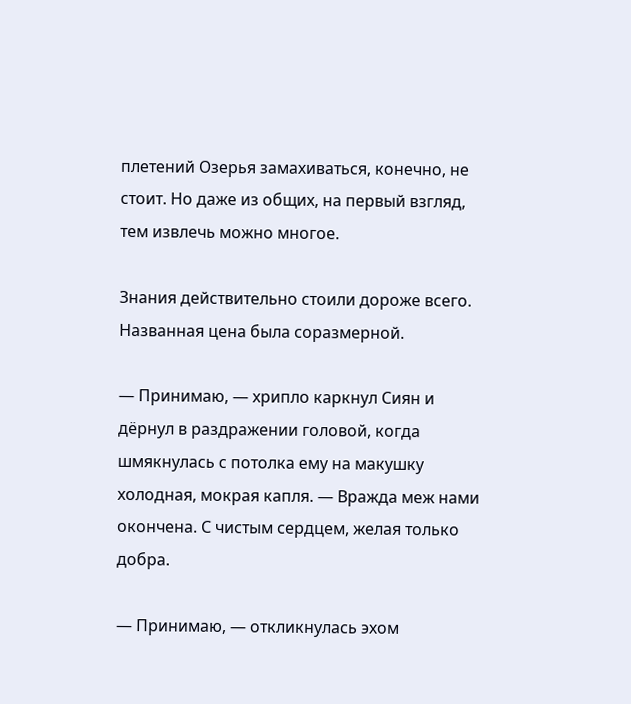плетений Озерья замахиваться, конечно, не стоит. Но даже из общих, на первый взгляд, тем извлечь можно многое.

Знания действительно стоили дороже всего. Названная цена была соразмерной.

— Принимаю, — хрипло каркнул Сиян и дёрнул в раздражении головой, когда шмякнулась с потолка ему на макушку холодная, мокрая капля. — Вражда меж нами окончена. С чистым сердцем, желая только добра.

— Принимаю, — откликнулась эхом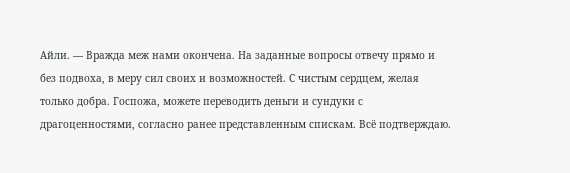Айли. — Вражда меж нами окончена. На заданные вопросы отвечу прямо и без подвоха, в меру сил своих и возможностей. С чистым сердцем, желая только добра. Госпожа, можете переводить деньги и сундуки с драгоценностями, согласно ранее представленным спискам. Всё подтверждаю.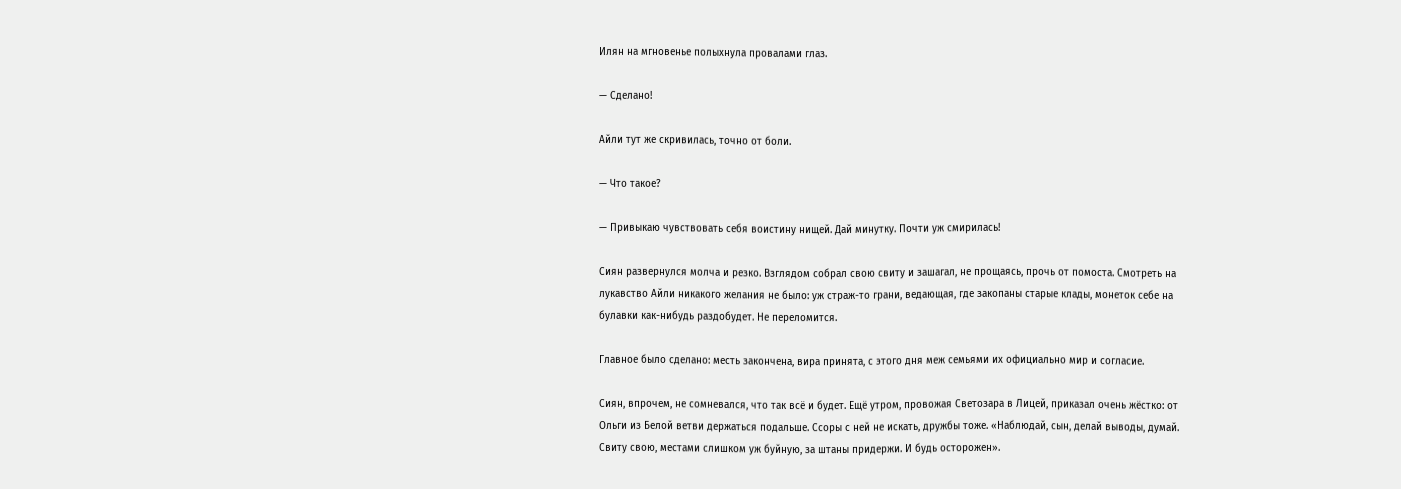Илян на мгновенье полыхнула провалами глаз.

— Сделано!

Айли тут же скривилась, точно от боли.

— Что такое?

— Привыкаю чувствовать себя воистину нищей. Дай минутку. Почти уж смирилась!

Сиян развернулся молча и резко. Взглядом собрал свою свиту и зашагал, не прощаясь, прочь от помоста. Смотреть на лукавство Айли никакого желания не было: уж страж-то грани, ведающая, где закопаны старые клады, монеток себе на булавки как-нибудь раздобудет. Не переломится.

Главное было сделано: месть закончена, вира принята, с этого дня меж семьями их официально мир и согласие.

Сиян, впрочем, не сомневался, что так всё и будет. Ещё утром, провожая Светозара в Лицей, приказал очень жёстко: от Ольги из Белой ветви держаться подальше. Ссоры с ней не искать, дружбы тоже. «Наблюдай, сын, делай выводы, думай. Свиту свою, местами слишком уж буйную, за штаны придержи. И будь осторожен».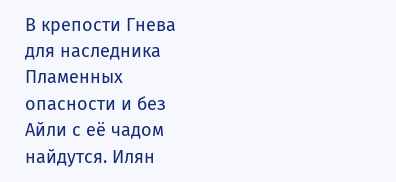В крепости Гнева для наследника Пламенных опасности и без Айли с её чадом найдутся. Илян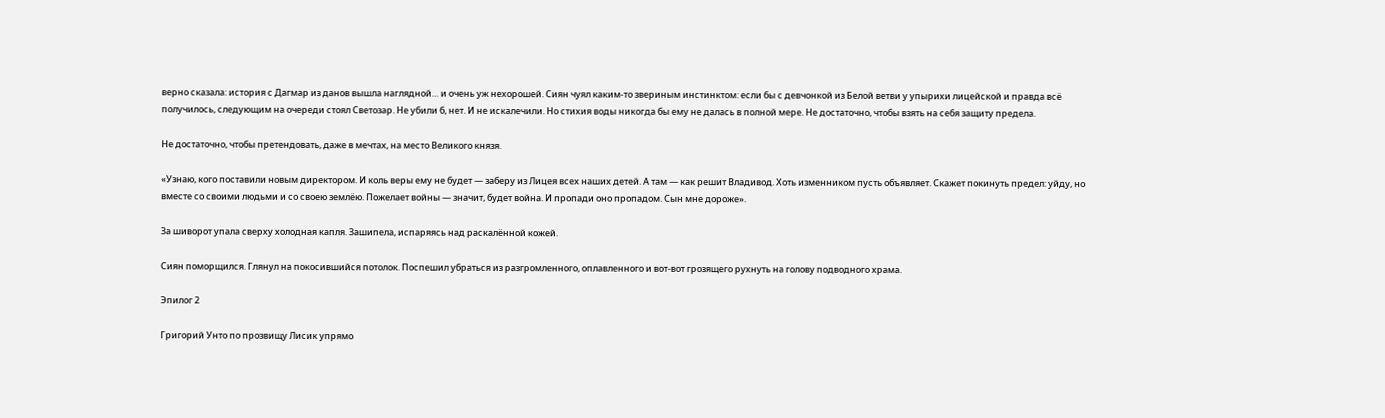верно сказала: история с Дагмар из данов вышла наглядной… и очень уж нехорошей. Сиян чуял каким-то звериным инстинктом: если бы с девчонкой из Белой ветви у упырихи лицейской и правда всё получилось, следующим на очереди стоял Светозар. Не убили б, нет. И не искалечили. Но стихия воды никогда бы ему не далась в полной мере. Не достаточно, чтобы взять на себя защиту предела.

Не достаточно, чтобы претендовать, даже в мечтах, на место Великого князя.

«Узнаю, кого поставили новым директором. И коль веры ему не будет — заберу из Лицея всех наших детей. А там — как решит Владивод. Хоть изменником пусть объявляет. Скажет покинуть предел: уйду, но вместе со своими людьми и со своею землёю. Пожелает войны — значит, будет война. И пропади оно пропадом. Сын мне дороже».

За шиворот упала сверху холодная капля. Зашипела, испаряясь над раскалённой кожей.

Сиян поморщился. Глянул на покосившийся потолок. Поспешил убраться из разгромленного, оплавленного и вот-вот грозящего рухнуть на голову подводного храма.

Эпилог 2

Григорий Унто по прозвищу Лисик упрямо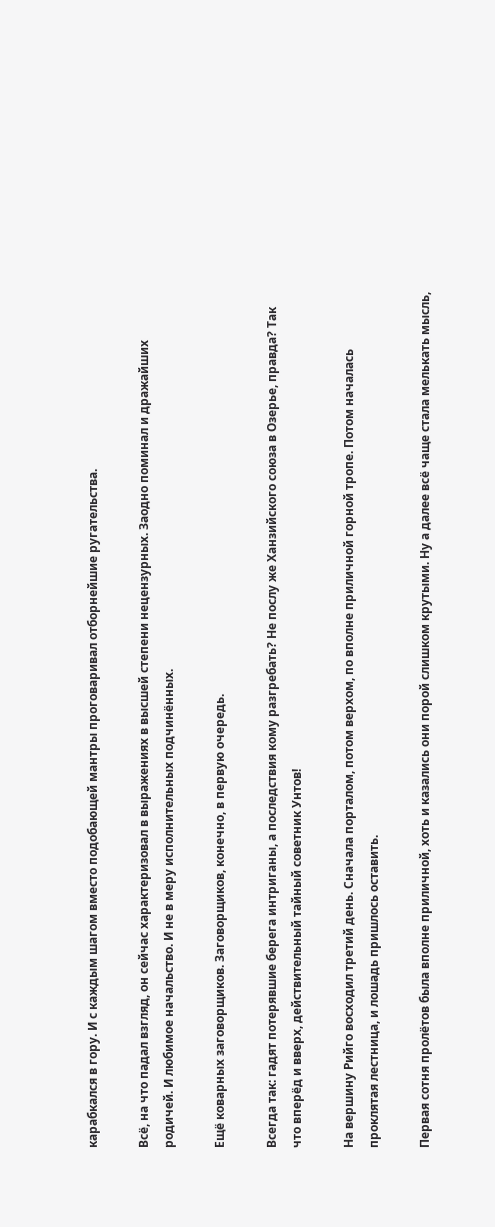карабкался в гору. И с каждым шагом вместо подобающей мантры проговаривал отборнейшие ругательства.

Всё, на что падал взгляд, он сейчас характеризовал в выражениях в высшей степени нецензурных. Заодно поминал и дражайших родичей. И любимое начальство. И не в меру исполнительных подчинённых.

Ещё коварных заговорщиков. Заговорщиков, конечно, в первую очередь.

Всегда так: гадят потерявшие берега интриганы, а последствия кому разгребать? Не послу же Ханзийского союза в Озерье, правда? Так что вперёд и вверх, действительный тайный советник Унтов!

На вершину Рийго восходил третий день. Сначала порталом, потом верхом, по вполне приличной горной тропе. Потом началась проклятая лестница, и лошадь пришлось оставить.

Первая сотня пролётов была вполне приличной, хоть и казались они порой слишком крутыми. Ну а далее всё чаще стала мелькать мысль,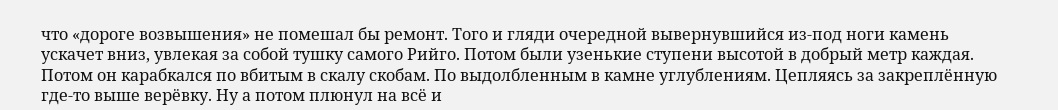что «дороге возвышения» не помешал бы ремонт. Того и гляди очередной вывернувшийся из-под ноги камень ускачет вниз, увлекая за собой тушку самого Рийго. Потом были узенькие ступени высотой в добрый метр каждая. Потом он карабкался по вбитым в скалу скобам. По выдолбленным в камне углублениям. Цепляясь за закреплённую где-то выше верёвку. Ну а потом плюнул на всё и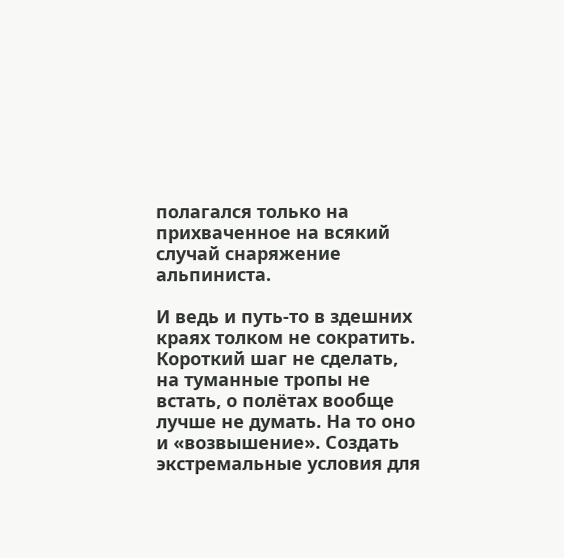полагался только на прихваченное на всякий случай снаряжение альпиниста.

И ведь и путь-то в здешних краях толком не сократить. Короткий шаг не сделать, на туманные тропы не встать, о полётах вообще лучше не думать. На то оно и «возвышение». Создать экстремальные условия для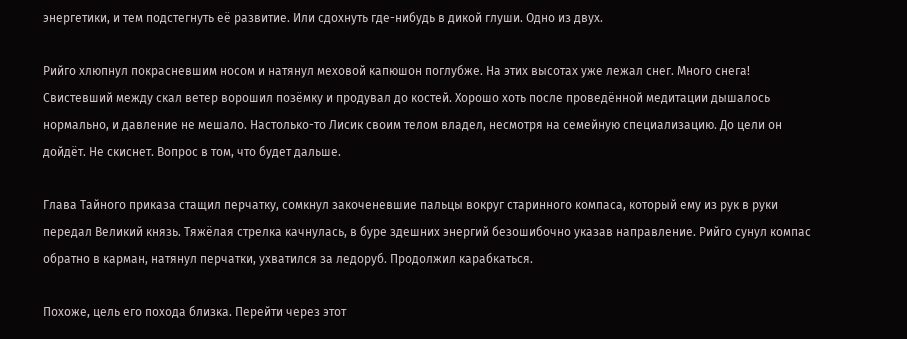энергетики, и тем подстегнуть её развитие. Или сдохнуть где-нибудь в дикой глуши. Одно из двух.

Рийго хлюпнул покрасневшим носом и натянул меховой капюшон поглубже. На этих высотах уже лежал снег. Много снега! Свистевший между скал ветер ворошил позёмку и продувал до костей. Хорошо хоть после проведённой медитации дышалось нормально, и давление не мешало. Настолько-то Лисик своим телом владел, несмотря на семейную специализацию. До цели он дойдёт. Не скиснет. Вопрос в том, что будет дальше.

Глава Тайного приказа стащил перчатку, сомкнул закоченевшие пальцы вокруг старинного компаса, который ему из рук в руки передал Великий князь. Тяжёлая стрелка качнулась, в буре здешних энергий безошибочно указав направление. Рийго сунул компас обратно в карман, натянул перчатки, ухватился за ледоруб. Продолжил карабкаться.

Похоже, цель его похода близка. Перейти через этот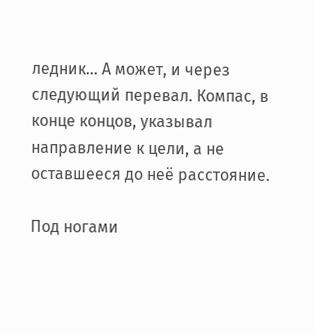ледник… А может, и через следующий перевал. Компас, в конце концов, указывал направление к цели, а не оставшееся до неё расстояние.

Под ногами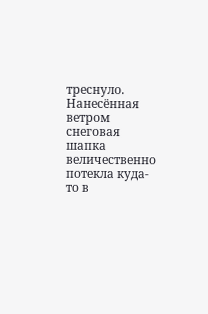треснуло. Нанесённая ветром снеговая шапка величественно потекла куда-то в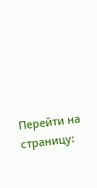Перейти на страницу: